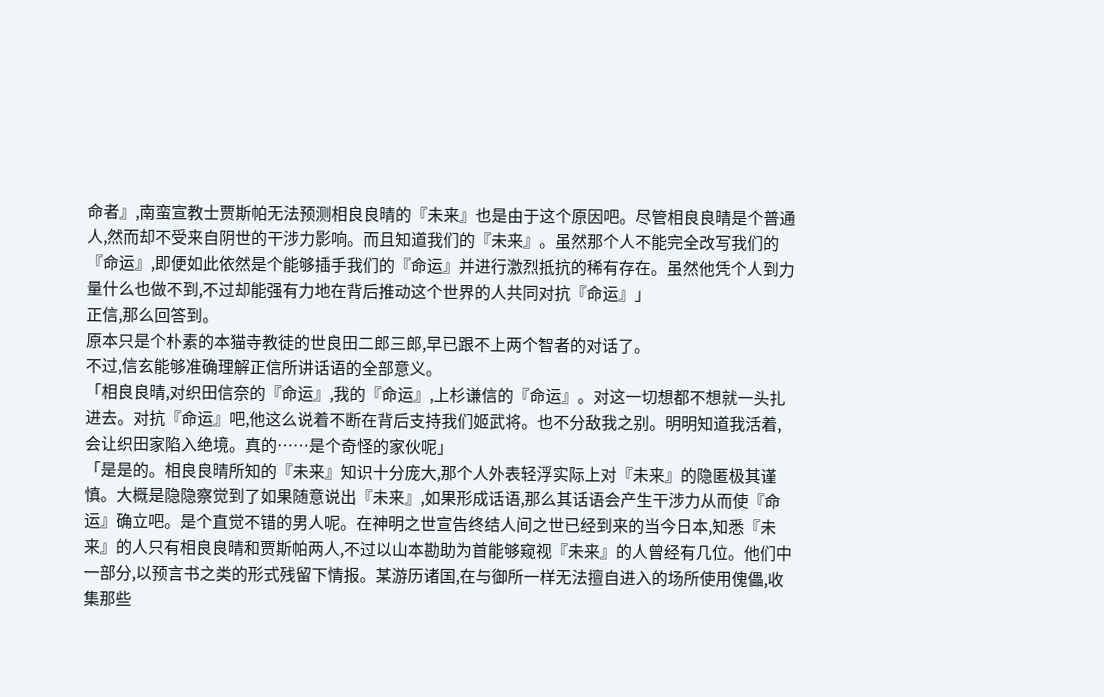命者』,南蛮宣教士贾斯帕无法预测相良良晴的『未来』也是由于这个原因吧。尽管相良良晴是个普通人,然而却不受来自阴世的干涉力影响。而且知道我们的『未来』。虽然那个人不能完全改写我们的『命运』,即便如此依然是个能够插手我们的『命运』并进行激烈抵抗的稀有存在。虽然他凭个人到力量什么也做不到,不过却能强有力地在背后推动这个世界的人共同对抗『命运』」
正信,那么回答到。
原本只是个朴素的本猫寺教徒的世良田二郎三郎,早已跟不上两个智者的对话了。
不过,信玄能够准确理解正信所讲话语的全部意义。
「相良良晴,对织田信奈的『命运』,我的『命运』,上杉谦信的『命运』。对这一切想都不想就一头扎进去。对抗『命运』吧,他这么说着不断在背后支持我们姬武将。也不分敌我之别。明明知道我活着,会让织田家陷入绝境。真的……是个奇怪的家伙呢」
「是是的。相良良晴所知的『未来』知识十分庞大,那个人外表轻浮实际上对『未来』的隐匿极其谨慎。大概是隐隐察觉到了如果随意说出『未来』,如果形成话语,那么其话语会产生干涉力从而使『命运』确立吧。是个直觉不错的男人呢。在神明之世宣告终结人间之世已经到来的当今日本,知悉『未来』的人只有相良良晴和贾斯帕两人,不过以山本勘助为首能够窥视『未来』的人曾经有几位。他们中一部分,以预言书之类的形式残留下情报。某游历诸国,在与御所一样无法擅自进入的场所使用傀儡,收集那些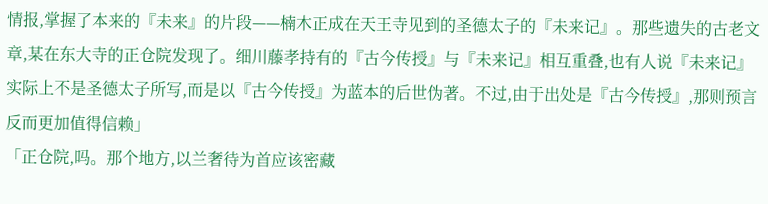情报,掌握了本来的『未来』的片段——楠木正成在天王寺见到的圣德太子的『未来记』。那些遗失的古老文章,某在东大寺的正仓院发现了。细川藤孝持有的『古今传授』与『未来记』相互重叠,也有人说『未来记』实际上不是圣德太子所写,而是以『古今传授』为蓝本的后世伪著。不过,由于出处是『古今传授』,那则预言反而更加值得信赖」
「正仓院,吗。那个地方,以兰奢待为首应该密藏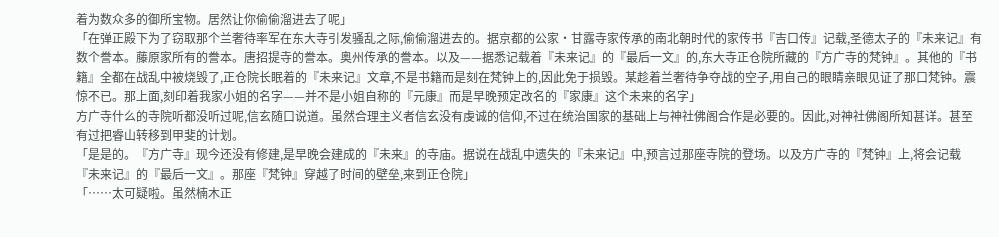着为数众多的御所宝物。居然让你偷偷溜进去了呢」
「在弹正殿下为了窃取那个兰奢待率军在东大寺引发骚乱之际,偷偷溜进去的。据京都的公家·甘露寺家传承的南北朝时代的家传书『吉口传』记载,圣德太子的『未来记』有数个誊本。藤原家所有的誊本。唐招提寺的誊本。奥州传承的誊本。以及——据悉记载着『未来记』的『最后一文』的,东大寺正仓院所藏的『方广寺的梵钟』。其他的『书籍』全都在战乱中被烧毁了,正仓院长眠着的『未来记』文章,不是书籍而是刻在梵钟上的,因此免于损毁。某趁着兰奢待争夺战的空子,用自己的眼睛亲眼见证了那口梵钟。震惊不已。那上面,刻印着我家小姐的名字——并不是小姐自称的『元康』而是早晚预定改名的『家康』这个未来的名字」
方广寺什么的寺院听都没听过呢,信玄随口说道。虽然合理主义者信玄没有虔诚的信仰,不过在统治国家的基础上与神社佛阁合作是必要的。因此,对神社佛阁所知甚详。甚至有过把睿山转移到甲斐的计划。
「是是的。『方广寺』现今还没有修建,是早晚会建成的『未来』的寺庙。据说在战乱中遗失的『未来记』中,预言过那座寺院的登场。以及方广寺的『梵钟』上,将会记载『未来记』的『最后一文』。那座『梵钟』穿越了时间的壁垒,来到正仓院」
「……太可疑啦。虽然楠木正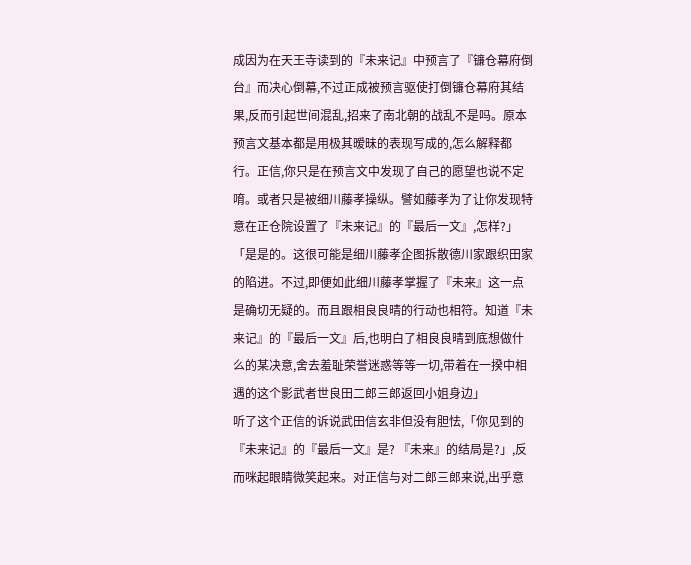成因为在天王寺读到的『未来记』中预言了『镰仓幕府倒台』而决心倒幕,不过正成被预言驱使打倒镰仓幕府其结果,反而引起世间混乱,招来了南北朝的战乱不是吗。原本预言文基本都是用极其暧昧的表现写成的,怎么解释都行。正信,你只是在预言文中发现了自己的愿望也说不定唷。或者只是被细川藤孝操纵。譬如藤孝为了让你发现特意在正仓院设置了『未来记』的『最后一文』,怎样?」
「是是的。这很可能是细川藤孝企图拆散德川家跟织田家的陷进。不过,即便如此细川藤孝掌握了『未来』这一点是确切无疑的。而且跟相良良晴的行动也相符。知道『未来记』的『最后一文』后,也明白了相良良晴到底想做什么的某决意,舍去羞耻荣誉迷惑等等一切,带着在一揆中相遇的这个影武者世良田二郎三郎返回小姐身边」
听了这个正信的诉说武田信玄非但没有胆怯,「你见到的『未来记』的『最后一文』是? 『未来』的结局是?」,反而咪起眼睛微笑起来。对正信与对二郎三郎来说,出乎意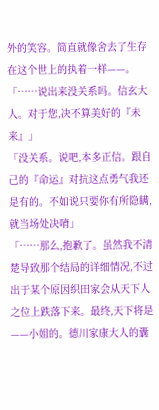外的笑容。简直就像舍去了生存在这个世上的执着一样——。
「……说出来没关系吗。信玄大人。对于您,决不算美好的『未来』」
「没关系。说吧,本多正信。跟自己的『命运』对抗这点勇气我还是有的。不如说只要你有所隐瞒,就当场处决唷」
「……那么,抱歉了。虽然我不清楚导致那个结局的详细情况,不过出于某个原因织田家会从天下人之位上跌落下来。最终,天下将是——小姐的。德川家康大人的囊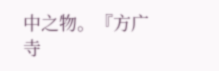中之物。『方广寺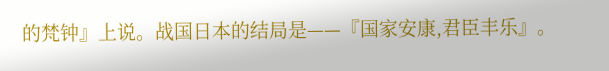的梵钟』上说。战国日本的结局是——『国家安康,君臣丰乐』。